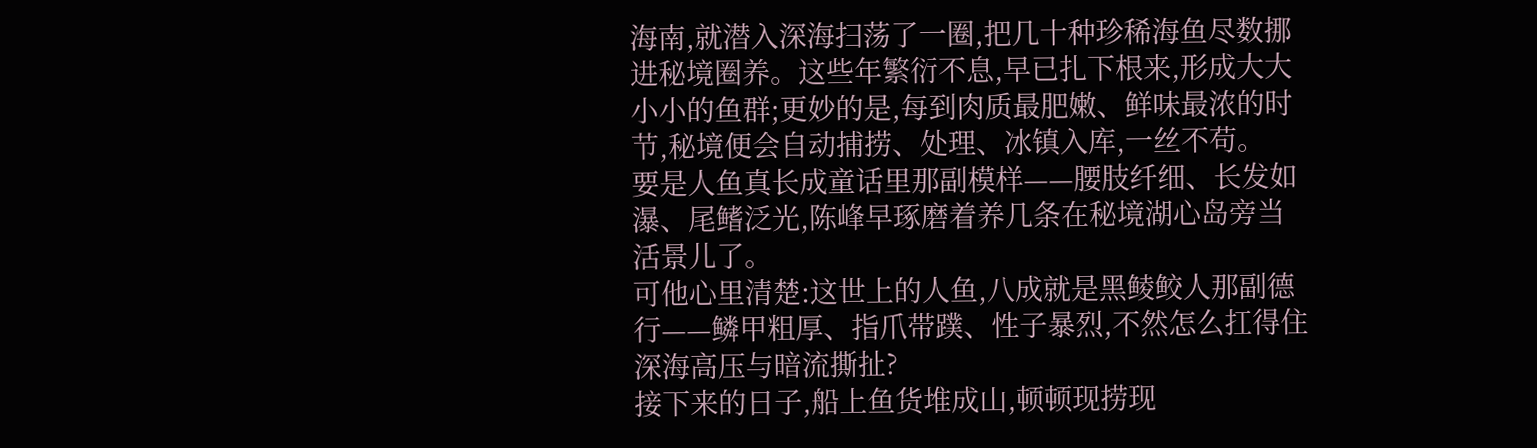海南,就潜入深海扫荡了一圈,把几十种珍稀海鱼尽数挪进秘境圈养。这些年繁衍不息,早已扎下根来,形成大大小小的鱼群;更妙的是,每到肉质最肥嫩、鲜味最浓的时节,秘境便会自动捕捞、处理、冰镇入库,一丝不苟。
要是人鱼真长成童话里那副模样——腰肢纤细、长发如瀑、尾鳍泛光,陈峰早琢磨着养几条在秘境湖心岛旁当活景儿了。
可他心里清楚:这世上的人鱼,八成就是黑鲮鲛人那副德行——鳞甲粗厚、指爪带蹼、性子暴烈,不然怎么扛得住深海高压与暗流撕扯?
接下来的日子,船上鱼货堆成山,顿顿现捞现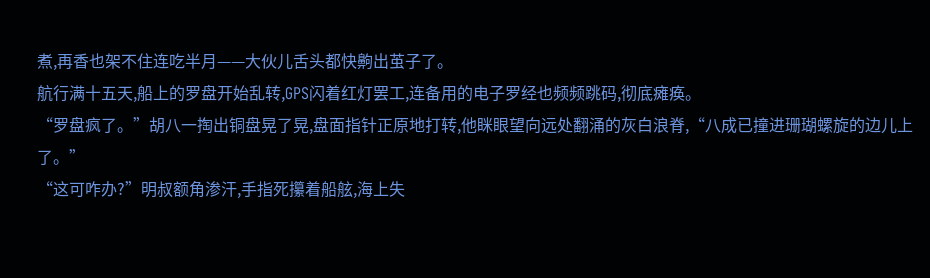煮,再香也架不住连吃半月——大伙儿舌头都快齁出茧子了。
航行满十五天,船上的罗盘开始乱转,GPS闪着红灯罢工,连备用的电子罗经也频频跳码,彻底瘫痪。
“罗盘疯了。”胡八一掏出铜盘晃了晃,盘面指针正原地打转,他眯眼望向远处翻涌的灰白浪脊,“八成已撞进珊瑚螺旋的边儿上了。”
“这可咋办?”明叔额角渗汗,手指死攥着船舷,海上失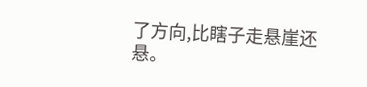了方向,比瞎子走悬崖还悬。